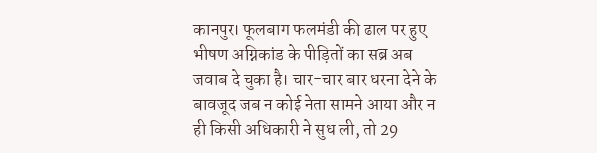कानपुर। फूलबाग फलमंडी की ढाल पर हुए भीषण अग्निकांड के पीड़ितों का सब्र अब जवाब दे चुका है। चार-चार बार धरना देने के बावजूद जब न कोई नेता सामने आया और न ही किसी अधिकारी ने सुध ली, तो 29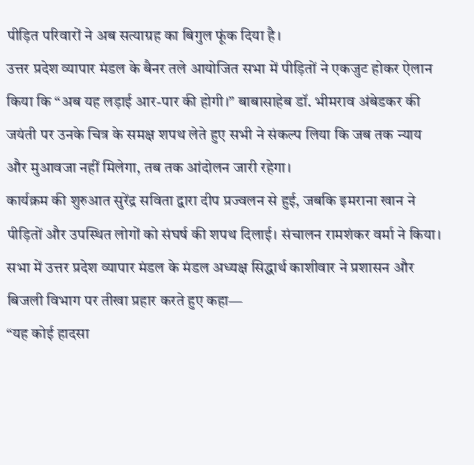पीड़ित परिवारों ने अब सत्याग्रह का बिगुल फूंक दिया है।
उत्तर प्रदेश व्यापार मंडल के बैनर तले आयोजित सभा में पीड़ितों ने एकजुट होकर ऐलान किया कि “अब यह लड़ाई आर-पार की होगी।” बाबासाहेब डॉ. भीमराव अंबेडकर की जयंती पर उनके चित्र के समक्ष शपथ लेते हुए सभी ने संकल्प लिया कि जब तक न्याय और मुआवजा नहीं मिलेगा, तब तक आंदोलन जारी रहेगा।
कार्यक्रम की शुरुआत सुरेंद्र सविता द्वारा दीप प्रज्वलन से हुई, जबकि इमराना खान ने पीड़ितों और उपस्थित लोगों को संघर्ष की शपथ दिलाई। संचालन रामशंकर वर्मा ने किया।
सभा में उत्तर प्रदेश व्यापार मंडल के मंडल अध्यक्ष सिद्धार्थ काशीवार ने प्रशासन और बिजली विभाग पर तीखा प्रहार करते हुए कहा—
“यह कोई हादसा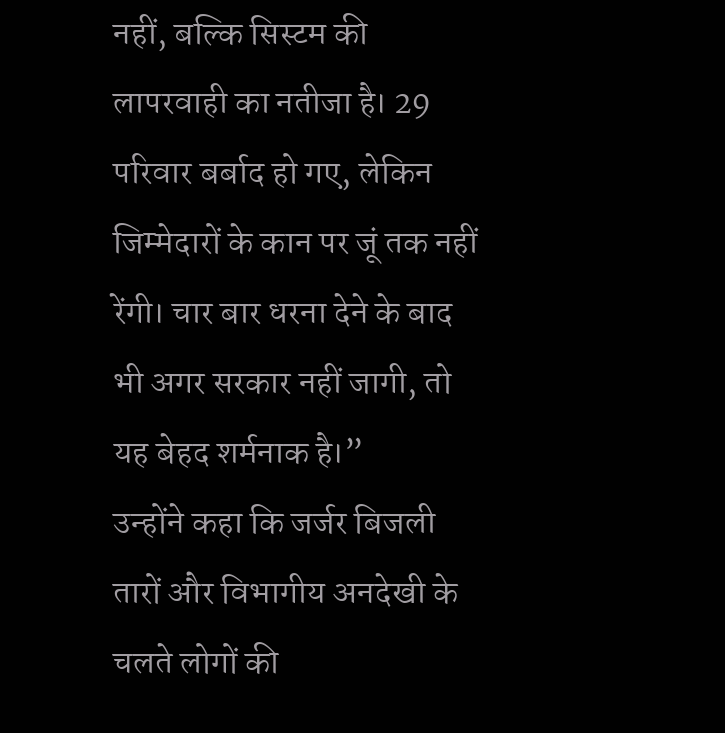नहीं, बल्कि सिस्टम की लापरवाही का नतीजा है। 29 परिवार बर्बाद हो गए, लेकिन जिम्मेदारों के कान पर जूं तक नहीं रेंगी। चार बार धरना देने के बाद भी अगर सरकार नहीं जागी, तो यह बेहद शर्मनाक है।”
उन्होंने कहा कि जर्जर बिजली तारों और विभागीय अनदेखी के चलते लोगों की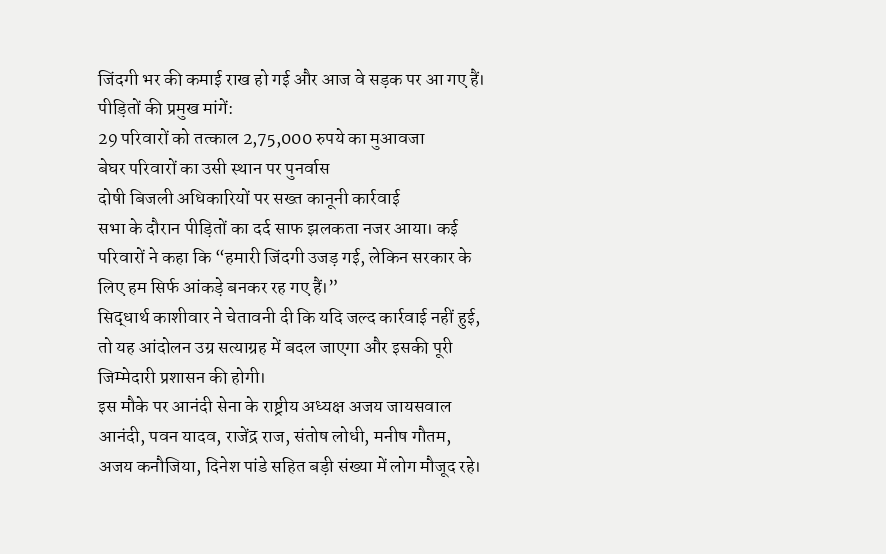जिंदगी भर की कमाई राख हो गई और आज वे सड़क पर आ गए हैं।
पीड़ितों की प्रमुख मांगें:
29 परिवारों को तत्काल 2,75,000 रुपये का मुआवजा
बेघर परिवारों का उसी स्थान पर पुनर्वास
दोषी बिजली अधिकारियों पर सख्त कानूनी कार्रवाई
सभा के दौरान पीड़ितों का दर्द साफ झलकता नजर आया। कई परिवारों ने कहा कि “हमारी जिंदगी उजड़ गई, लेकिन सरकार के लिए हम सिर्फ आंकड़े बनकर रह गए हैं।”
सिद्धार्थ काशीवार ने चेतावनी दी कि यदि जल्द कार्रवाई नहीं हुई, तो यह आंदोलन उग्र सत्याग्रह में बदल जाएगा और इसकी पूरी जिम्मेदारी प्रशासन की होगी।
इस मौके पर आनंदी सेना के राष्ट्रीय अध्यक्ष अजय जायसवाल आनंदी, पवन यादव, राजेंद्र राज, संतोष लोधी, मनीष गौतम, अजय कनौजिया, दिनेश पांडे सहित बड़ी संख्या में लोग मौजूद रहे।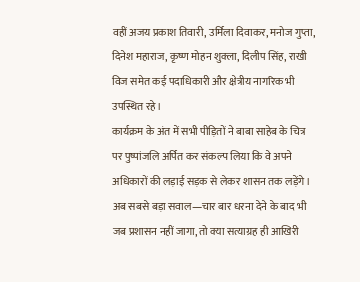वहीं अजय प्रकाश तिवारी, उर्मिला दिवाकर, मनोज गुप्ता, दिनेश महाराज, कृष्ण मोहन शुक्ला, दिलीप सिंह, राखी विज समेत कई पदाधिकारी और क्षेत्रीय नागरिक भी उपस्थित रहे।
कार्यक्रम के अंत में सभी पीड़ितों ने बाबा साहेब के चित्र पर पुष्पांजलि अर्पित कर संकल्प लिया कि वे अपने अधिकारों की लड़ाई सड़क से लेकर शासन तक लड़ेंगे।
अब सबसे बड़ा सवाल—चार बार धरना देने के बाद भी जब प्रशासन नहीं जागा, तो क्या सत्याग्रह ही आखिरी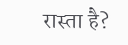रास्ता है?